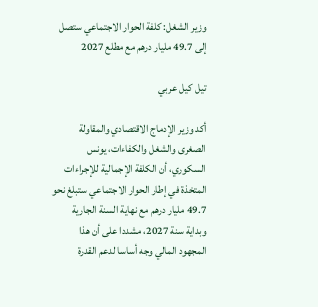وزير الشغل: كلفة الحوار الاجتماعي ستصل إلى 49.7 مليار درهم مع مطلع 2027

تيل كيل عربي

أكد وزير الإدماج الاقتصادي والمقاولة الصغرى والشغل والكفاءات، يونس السكوري، أن الكلفة الإجمالية للإجراءات المتخذة في إطار الحوار الاجتماعي ستبلغ نحو 49.7 مليار درهم مع نهاية السنة الجارية وبداية سنة 2027، مشددا على أن هذا المجهود المالي وجه أساسا لدعم القدرة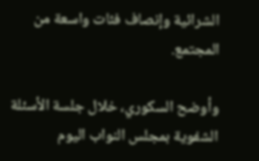الشرائية وإنصاف فئات واسعة من المجتمع.

وأوضح السكوري، خلال جلسة الأسئلة الشفوية بمجلس النواب اليوم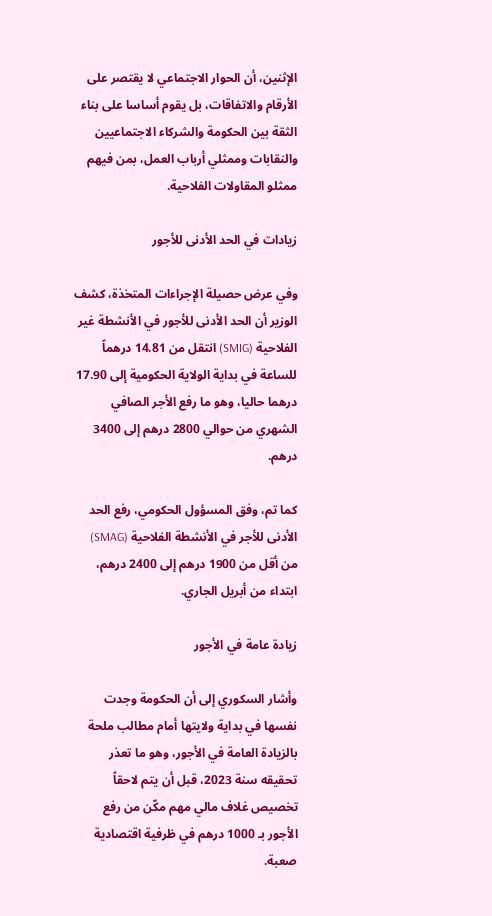الإثنين، أن الحوار الاجتماعي لا يقتصر على الأرقام والاتفاقات، بل يقوم أساسا على بناء الثقة بين الحكومة والشركاء الاجتماعيين والنقابات وممثلي أرباب العمل، بمن فيهم ممثلو المقاولات الفلاحية.

زيادات في الحد الأدنى للأجور

وفي عرض حصيلة الإجراءات المتخذة، كشف الوزير أن الحد الأدنى للأجور في الأنشطة غير الفلاحية (SMIG) انتقل من 14.81 درهماً للساعة في بداية الولاية الحكومية إلى 17.90 درهما حاليا، وهو ما رفع الأجر الصافي الشهري من حوالي 2800 درهم إلى 3400 درهم.

كما تم، وفق المسؤول الحكومي، رفع الحد الأدنى للأجر في الأنشطة الفلاحية (SMAG) من أقل من 1900 درهم إلى 2400 درهم، ابتداء من أبريل الجاري.

زيادة عامة في الأجور

وأشار السكوري إلى أن الحكومة وجدت نفسها في بداية ولايتها أمام مطالب ملحة بالزيادة العامة في الأجور، وهو ما تعذر تحقيقه سنة 2023، قبل أن يتم لاحقاً تخصيص غلاف مالي مهم مكّن من رفع الأجور بـ 1000 درهم في ظرفية اقتصادية صعبة.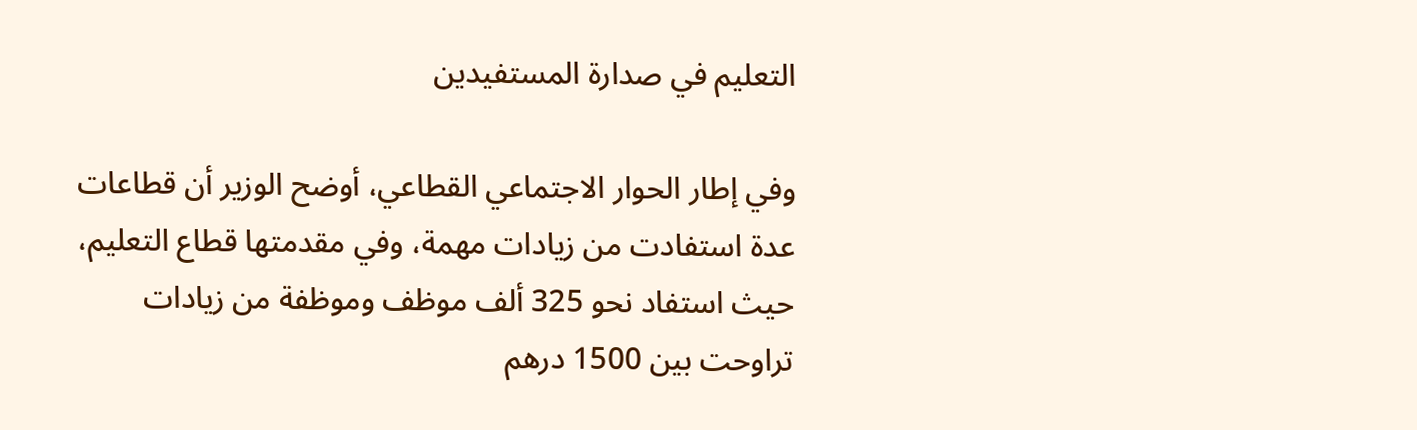التعليم في صدارة المستفيدين

وفي إطار الحوار الاجتماعي القطاعي، أوضح الوزير أن قطاعات عدة استفادت من زيادات مهمة، وفي مقدمتها قطاع التعليم، حيث استفاد نحو 325 ألف موظف وموظفة من زيادات تراوحت بين 1500 درهم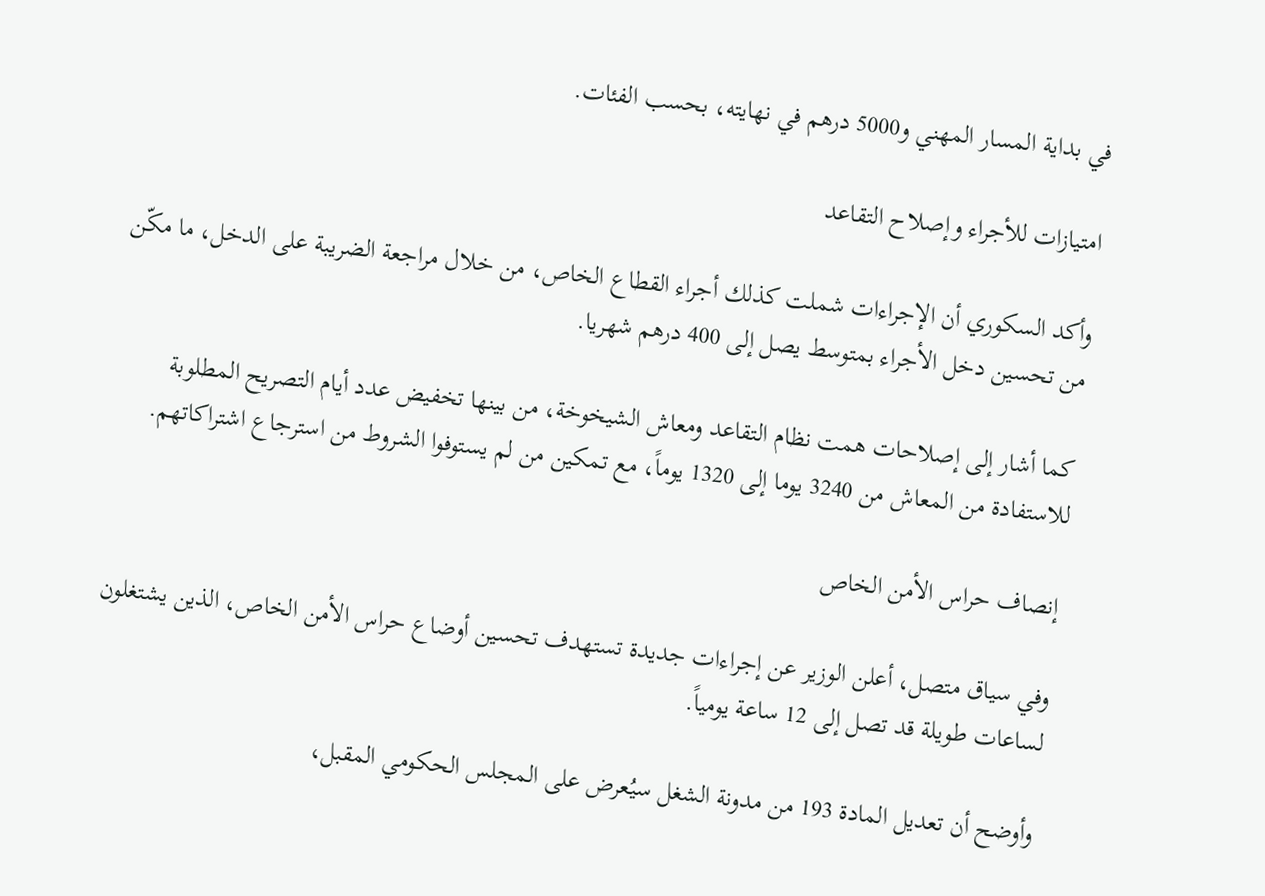في بداية المسار المهني و5000 درهم في نهايته، بحسب الفئات.

امتيازات للأجراء وإصلاح التقاعد

وأكد السكوري أن الإجراءات شملت كذلك أجراء القطاع الخاص، من خلال مراجعة الضريبة على الدخل، ما مكّن من تحسين دخل الأجراء بمتوسط يصل إلى 400 درهم شهريا.

كما أشار إلى إصلاحات همت نظام التقاعد ومعاش الشيخوخة، من بينها تخفيض عدد أيام التصريح المطلوبة للاستفادة من المعاش من 3240 يوما إلى 1320 يوماً، مع تمكين من لم يستوفوا الشروط من استرجاع اشتراكاتهم.

إنصاف حراس الأمن الخاص

وفي سياق متصل، أعلن الوزير عن إجراءات جديدة تستهدف تحسين أوضاع حراس الأمن الخاص، الذين يشتغلون لساعات طويلة قد تصل إلى 12 ساعة يومياً.

وأوضح أن تعديل المادة 193 من مدونة الشغل سيُعرض على المجلس الحكومي المقبل،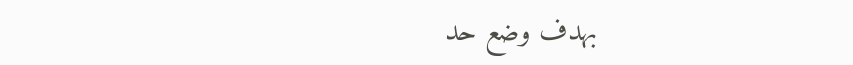بهدف وضع حد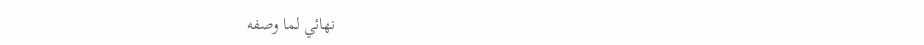نهائي لما وصفه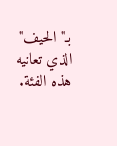بـ"الحيف" الذي تعانيه هذه الفئة.